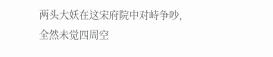两头大妖在这宋府院中对峙争吵,全然未觉四周空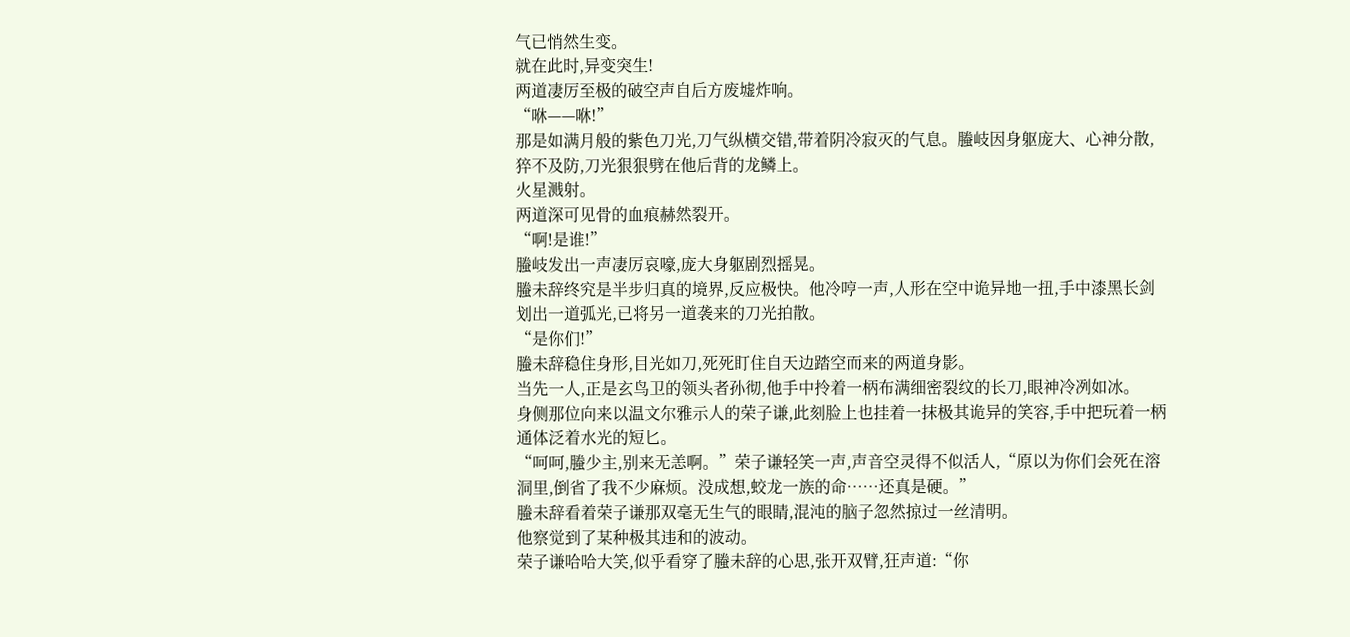气已悄然生变。
就在此时,异变突生!
两道凄厉至极的破空声自后方废墟炸响。
“咻——咻!”
那是如满月般的紫色刀光,刀气纵横交错,带着阴冷寂灭的气息。螣岐因身躯庞大、心神分散,猝不及防,刀光狠狠劈在他后背的龙鳞上。
火星溅射。
两道深可见骨的血痕赫然裂开。
“啊!是谁!”
螣岐发出一声凄厉哀嚎,庞大身躯剧烈摇晃。
螣未辞终究是半步归真的境界,反应极快。他冷哼一声,人形在空中诡异地一扭,手中漆黑长剑划出一道弧光,已将另一道袭来的刀光拍散。
“是你们!”
螣未辞稳住身形,目光如刀,死死盯住自天边踏空而来的两道身影。
当先一人,正是玄鸟卫的领头者孙彻,他手中拎着一柄布满细密裂纹的长刀,眼神冷冽如冰。
身侧那位向来以温文尔雅示人的荣子谦,此刻脸上也挂着一抹极其诡异的笑容,手中把玩着一柄通体泛着水光的短匕。
“呵呵,螣少主,别来无恙啊。”荣子谦轻笑一声,声音空灵得不似活人,“原以为你们会死在溶洞里,倒省了我不少麻烦。没成想,蛟龙一族的命……还真是硬。”
螣未辞看着荣子谦那双毫无生气的眼睛,混沌的脑子忽然掠过一丝清明。
他察觉到了某种极其违和的波动。
荣子谦哈哈大笑,似乎看穿了螣未辞的心思,张开双臂,狂声道:“你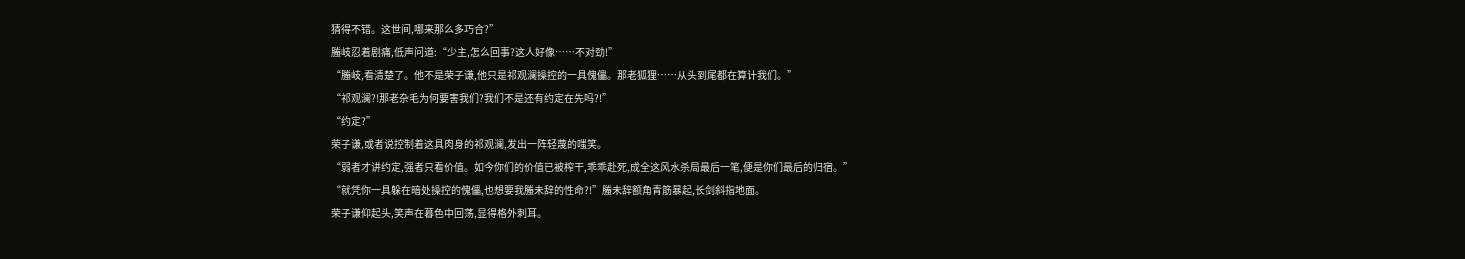猜得不错。这世间,哪来那么多巧合?”
螣岐忍着剧痛,低声问道:“少主,怎么回事?这人好像……不对劲!”
“螣岐,看清楚了。他不是荣子谦,他只是祁观澜操控的一具傀儡。那老狐狸……从头到尾都在算计我们。”
“祁观澜?!那老杂毛为何要害我们?我们不是还有约定在先吗?!”
“约定?”
荣子谦,或者说控制着这具肉身的祁观澜,发出一阵轻蔑的嗤笑。
“弱者才讲约定,强者只看价值。如今你们的价值已被榨干,乖乖赴死,成全这风水杀局最后一笔,便是你们最后的归宿。”
“就凭你一具躲在暗处操控的傀儡,也想要我螣未辞的性命?!”螣未辞额角青筋暴起,长剑斜指地面。
荣子谦仰起头,笑声在暮色中回荡,显得格外刺耳。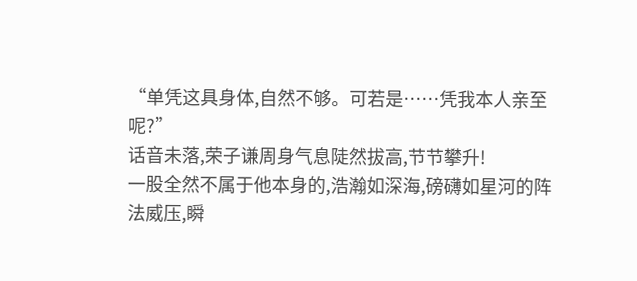“单凭这具身体,自然不够。可若是……凭我本人亲至呢?”
话音未落,荣子谦周身气息陡然拔高,节节攀升!
一股全然不属于他本身的,浩瀚如深海,磅礴如星河的阵法威压,瞬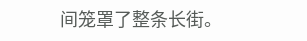间笼罩了整条长街。